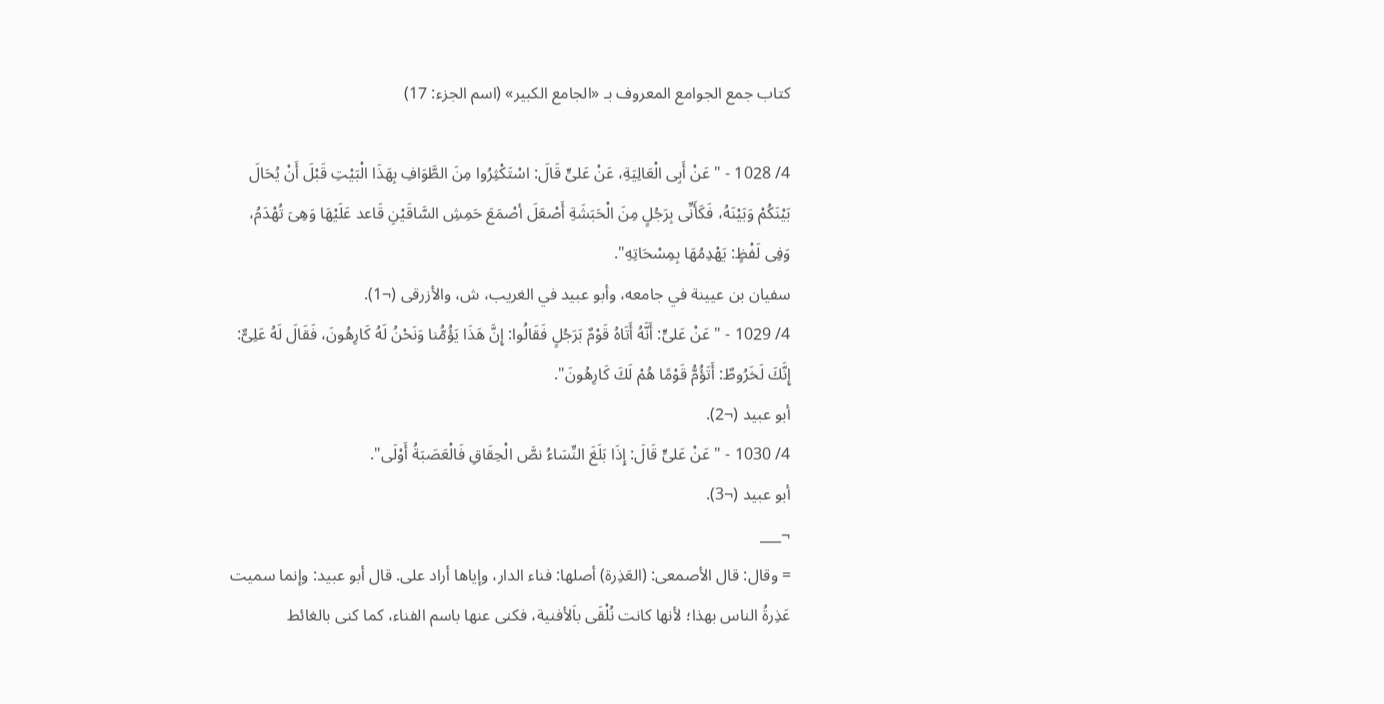كتاب جمع الجوامع المعروف بـ «الجامع الكبير» (اسم الجزء: 17)

4/ 1028 - "عَنْ أَبِى الْعَالِيَةِ، عَنْ عَلىٍّ قَالَ: اسْتَكْثِرُوا مِنَ الطَّوَافِ بِهَذَا الْبَيْتِ قَبْلَ أَنْ يُحَالَ بَيْنَكُمْ وَبَيْنَهُ، فَكَأَنِّى بِرَجُلٍ مِنَ الْحَبَشَةِ أَصْعَلَ أصْمَعَ حَمِشِ السَّاقَيْنِ قَاعد عَلَيْهَا وَهِىَ تُهْدَمُ، وَفِى لَفْظٍ: يَهْدِمُهَا بِمِسْحَاتِهِ".
سفيان بن عيينة في جامعه، وأبو عبيد في الغريب، ش، والأزرقى (¬1).
4/ 1029 - "عَنْ عَلىٍّ: أَنَّهُ أَتَاهُ قَوْمٌ بَرَجُلٍ فَقَالُوا: إِنَّ هَذَا يَؤُمُّنا وَنَحْنُ لَهُ كَارِهُونَ، فَقَالَ لَهُ عَلِىٌّ: إِنَّكَ لَخَرُوطٌ: أَتَؤُمُّ قَوْمًا هُمْ لَكَ كَارِهُونَ".
أبو عبيد (¬2).
4/ 1030 - "عَنْ عَلىٍّ قَالَ: إِذَا بَلَغَ النِّسَاءُ نصَّ الْحِقَاقِ فَالْعَصَبَةُ أَوْلَى".
أبو عبيد (¬3).
¬___
= وقال: قال الأصمعى: (العَذِرة) أصلها: فناء الدار، وإياها أراد على. قال أبو عبيد: وإنما سميت عَذِرةُ الناس بهذا؛ لأنها كانت نُلْقَى باَلأفنية، فكنى عنها باسم الفناء، كما كنى بالغائط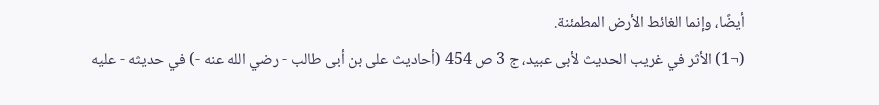أيضًا، وإنما الغائط الأرض المطمئنة.
(¬1) الأثر في غريب الحديث لأبى عبيد، ج 3 ص 454 (أحاديث على بن أبى طالب - رضي الله عنه -) في حديثه - عليه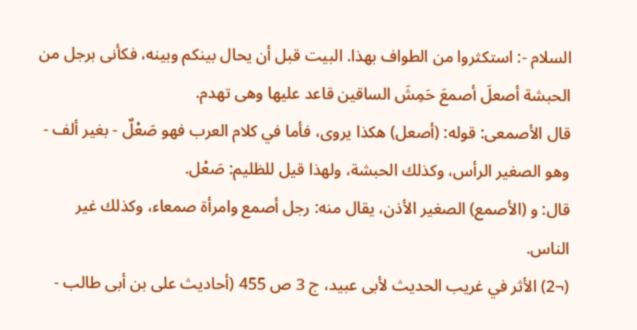السلام -: استكثروا من الطواف بهذا. البيت قبل أن يحال بينكم وبينه، فكأنى برجل من الحبشة أصعلَ أصمعَ حَمِشَ الساقين قاعد عليها وهى تهدم.
قال الأصمعى: قوله: (أصعل) هكذا يروى، فأما في كلام العرب فهو صَعْلٌ - بغير ألف - وهو الصغير الرأس، وكذلك الحبشة، ولهذا قيل للظليم: صَعْل.
قال: و (الأصمع) الصغير الأذن، يقال منه: رجل أصمع وامرأة صمعاء، وكذلك غير الناس.
(¬2) الأثر في غريب الحديث لأبى عبيد، ج 3 ص 455 (أحاديث على بن أبى طالب -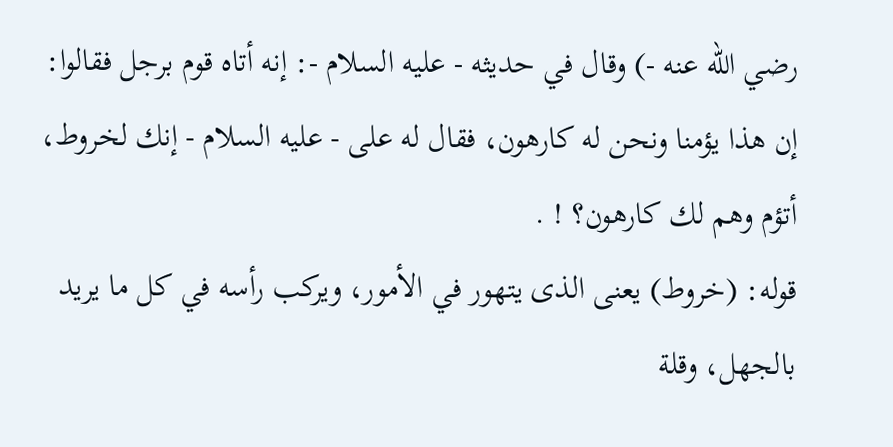رضي الله عنه -) وقال في حديثه - عليه السلام -: إنه أتاه قوم برجل فقالوا: إن هذا يؤمنا ونحن له كارهون، فقال له على - عليه السلام - إنك لخروط، أتؤم وهم لك كارهون؟ ! .
قوله: (خروط) يعنى الذى يتهور في الأمور، ويركب رأسه في كل ما يريد بالجهل، وقلة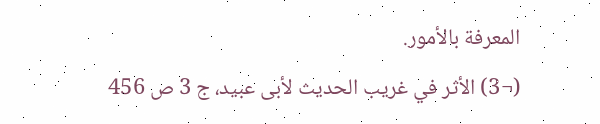المعرفة بالأمور.
(¬3) الأثر في غريب الحديث لأبى عبيد، ج 3 ص 456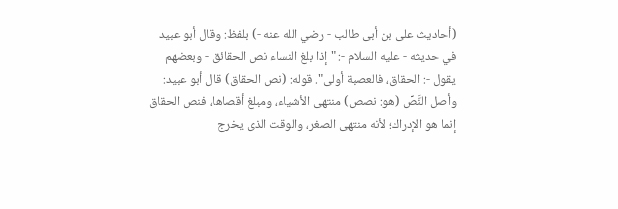(أحاديث على بن أبى طالب - رضي الله عنه -) بلفظ: وقال أبو عبيد في حديثه - عليه السلام -: "إذا بلغ النساء نص الحقائق - وبعضهم يقول -: الحقاق، فالعصبة أولى". قوله: (نص الحقاق) قال أبو عبيد: وأصل النَّصِّ (هو: نصص) منتهى الأشياء، ومبلغ أقصاها، فنص الحقاق إنما هو الإدراك؛ لأنه منتهى الصغر، والوقت الذى يخرج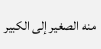منه الصغير إلى الكبير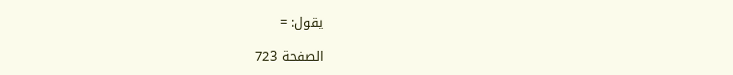يقول: =

الصفحة 723